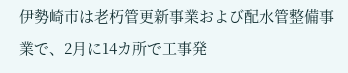伊勢崎市は老朽管更新事業および配水管整備事業で、2月に14カ所で工事発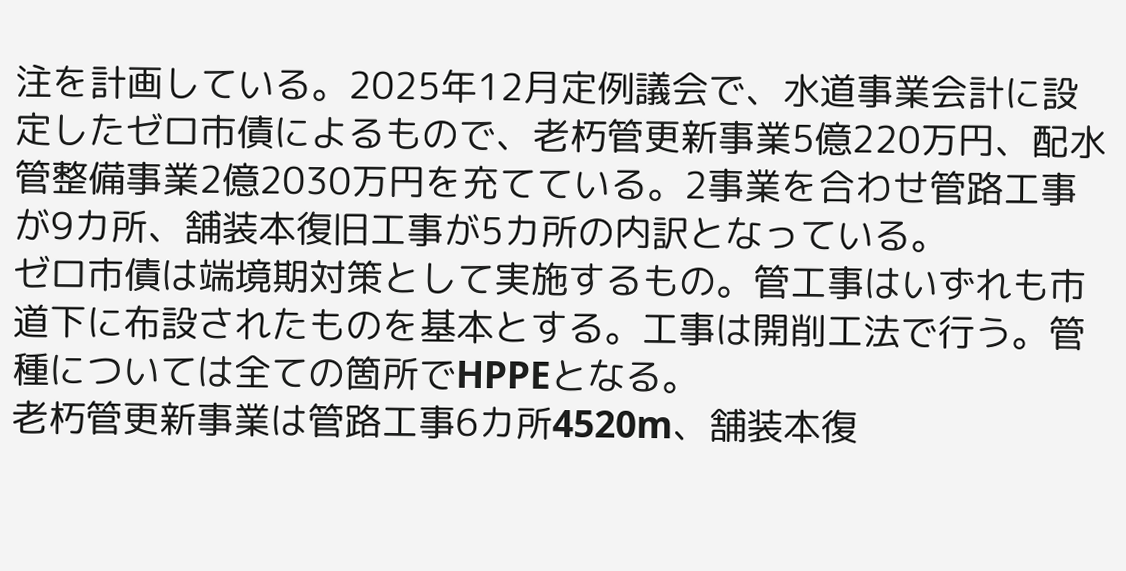注を計画している。2025年12月定例議会で、水道事業会計に設定したゼロ市債によるもので、老朽管更新事業5億220万円、配水管整備事業2億2030万円を充てている。2事業を合わせ管路工事が9カ所、舗装本復旧工事が5カ所の内訳となっている。
ゼロ市債は端境期対策として実施するもの。管工事はいずれも市道下に布設されたものを基本とする。工事は開削工法で行う。管種については全ての箇所でHPPEとなる。
老朽管更新事業は管路工事6カ所4520m、舗装本復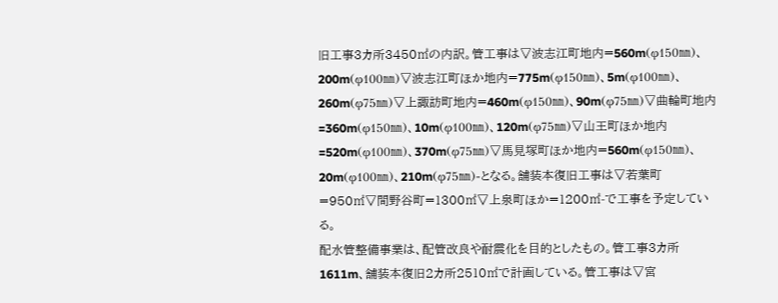旧工事3カ所3450㎡の内訳。管工事は▽波志江町地内=560m(φ150㎜)、200m(φ100㎜)▽波志江町ほか地内=775m(φ150㎜)、5m(φ100㎜)、260m(φ75㎜)▽上諏訪町地内=460m(φ150㎜)、90m(φ75㎜)▽曲輪町地内=360m(φ150㎜)、10m(φ100㎜)、120m(φ75㎜)▽山王町ほか地内=520m(φ100㎜)、370m(φ75㎜)▽馬見塚町ほか地内=560m(φ150㎜)、20m(φ100㎜)、210m(φ75㎜)-となる。舗装本復旧工事は▽若葉町=950㎡▽間野谷町=1300㎡▽上泉町ほか=1200㎡-で工事を予定している。
配水管整備事業は、配管改良や耐震化を目的としたもの。管工事3カ所1611m、舗装本復旧2カ所2510㎡で計画している。管工事は▽宮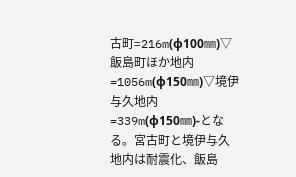古町=216m(φ100㎜)▽飯島町ほか地内=1056m(φ150㎜)▽境伊与久地内=339m(φ150㎜)-となる。宮古町と境伊与久地内は耐震化、飯島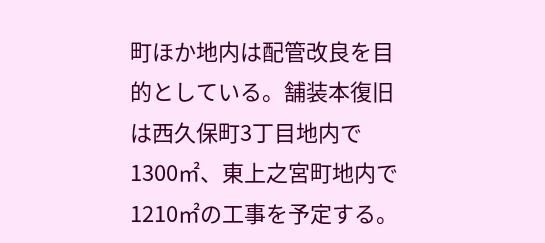町ほか地内は配管改良を目的としている。舗装本復旧は西久保町3丁目地内で1300㎡、東上之宮町地内で1210㎡の工事を予定する。